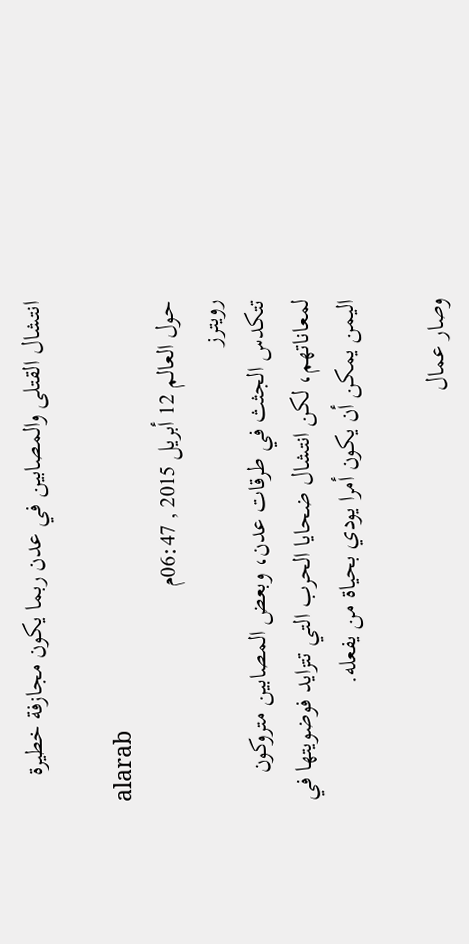انتشال القتلى والمصابين في عدن ربما يكون مجازفة خطيرة

alarab
حول العالم 12 أبريل 2015 , 06:47م
رويترز
تتكدس الجثث في طرقات عدن، وبعض المصابين متروكون لمعاناتهم، لكن انتشال ضحايا الحرب التي تتزايد فوضويتها في اليمن يمكن أن يكون أمرا يودي بحياة من يفعله.

وصار عمال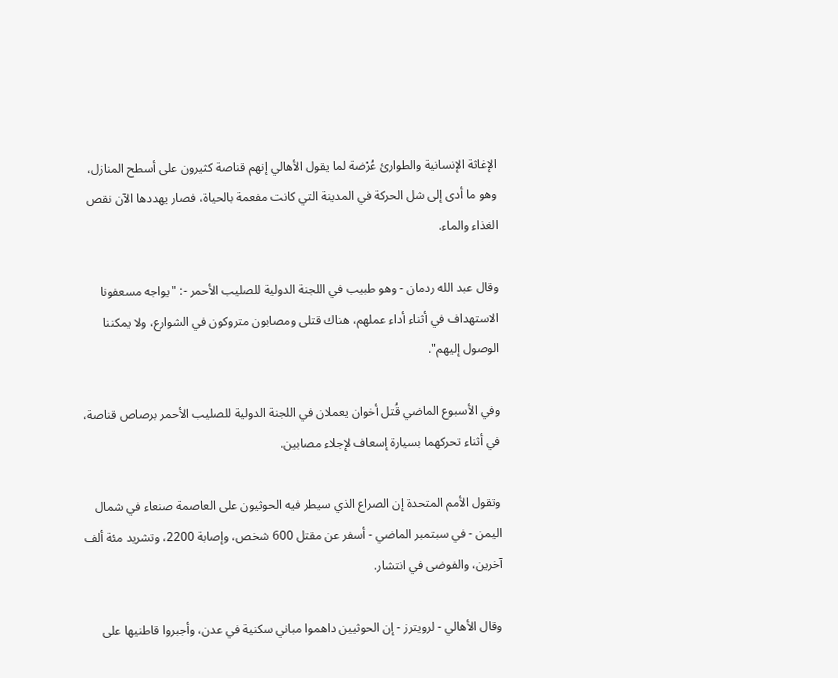الإغاثة الإنسانية والطوارئ عُرْضة لما يقول الأهالي إنهم قناصة كثيرون على أسطح المنازل، وهو ما أدى إلى شل الحركة في المدينة التي كانت مفعمة بالحياة، فصار يهددها الآن نقص الغذاء والماء.

وقال عبد الله ردمان - وهو طبيب في اللجنة الدولية للصليب الأحمر -: "يواجه مسعفونا الاستهداف في أثناء أداء عملهم، هناك قتلى ومصابون متروكون في الشوارع، ولا يمكننا الوصول إليهم".

وفي الأسبوع الماضي قُتل أخوان يعملان في اللجنة الدولية للصليب الأحمر برصاص قناصة، في أثناء تحركهما بسيارة إسعاف لإجلاء مصابين.

وتقول الأمم المتحدة إن الصراع الذي سيطر فيه الحوثيون على العاصمة صنعاء في شمال اليمن - في سبتمبر الماضي - أسفر عن مقتل 600 شخص، وإصابة 2200، وتشريد مئة ألف آخرين، والفوضى في انتشار.

وقال الأهالي - لرويترز - إن الحوثيين داهموا مباني سكنية في عدن، وأجبروا قاطنيها على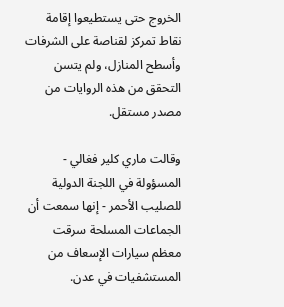الخروج حتى يستطيعوا إقامة نقاط تمركز لقناصة على الشرفات وأسطح المنازل، ولم يتسن التحقق من هذه الروايات من مصدر مستقل.

وقالت ماري كلير فغالي - المسؤولة في اللجنة الدولية للصليب الأحمر - إنها سمعت أن الجماعات المسلحة سرقت معظم سيارات الإسعاف من المستشفيات في عدن.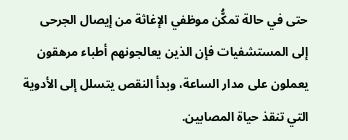حتى في حالة تمكُّن موظفي الإغاثة من إيصال الجرحى إلى المستشفيات فإن الذين يعالجونهم أطباء مرهقون يعملون على مدار الساعة، وبدأ النقص يتسلل إلى الأدوية التي تنقذ حياة المصابين.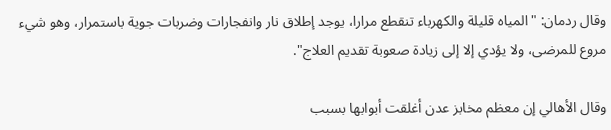وقال ردمان: "المياه قليلة والكهرباء تنقطع مرارا، يوجد إطلاق نار وانفجارات وضربات جوية باستمرار، وهو شيء مروع للمرضى، ولا يؤدي إلا إلى زيادة صعوبة تقديم العلاج".

وقال الأهالي إن معظم مخابز عدن أغلقت أبوابها بسبب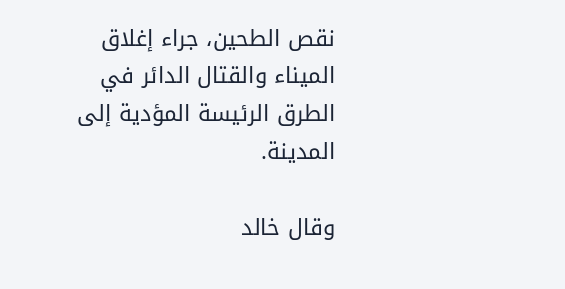نقص الطحين، جراء إغلاق الميناء والقتال الدائر في الطرق الرئيسة المؤدية إلى المدينة.

وقال خالد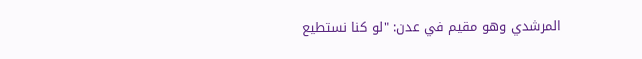المرشدي وهو مقيم في عدن: "لو كنا نستطيع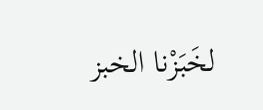لخَبَزْنا الخبز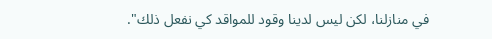في منازلنا، لكن ليس لدينا وقود للمواقد كي نفعل ذلك".